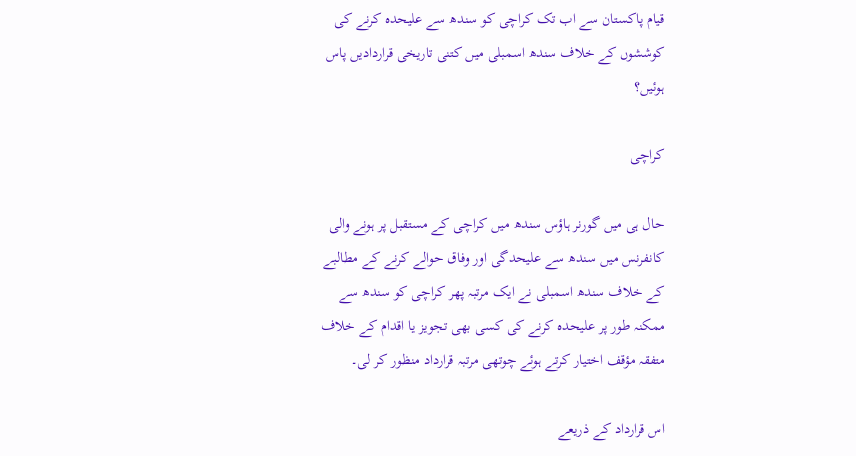قیام پاکستان سے اب تک کراچی کو سندھ سے علیحدہ کرنے کی کوششوں کے خلاف سندھ اسمبلی میں کتنی تاریخی قراردادیں پاس ہوئیں؟

کراچی

حال ہی میں گورنر ہاؤس سندھ میں کراچی کے مستقبل پر ہونے والی کانفرنس میں سندھ سے علیحدگی اور وفاق حوالے کرنے کے مطالبے کے خلاف سندھ اسمبلی نے ایک مرتبہ پھر کراچی کو سندھ سے ممکنہ طور پر علیحدہ کرنے کی کسی بھی تجویز یا اقدام کے خلاف متفقہ مؤقف اختیار کرتے ہوئے چوتھی مرتبہ قرارداد منظور کر لی۔

اس قرارداد کے ذریعے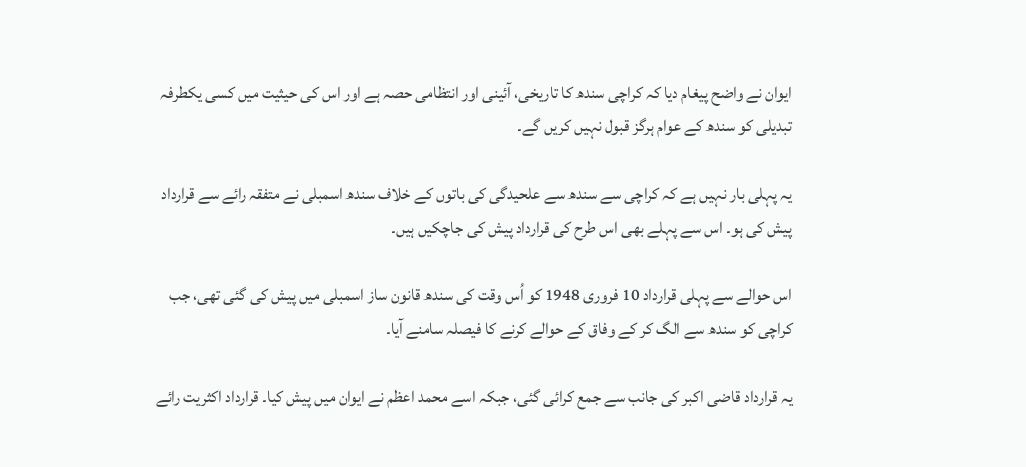ایوان نے واضح پیغام دیا کہ کراچی سندھ کا تاریخی، آئینی اور انتظامی حصہ ہے اور اس کی حیثیت میں کسی یکطرفہ تبدیلی کو سندھ کے عوام ہرگز قبول نہیں کریں گے۔

یہ پہلی بار نہیں ہے کہ کراچی سے سندھ سے علحیدگی کی باتوں کے خلاف سندھ اسمبلی نے متفقہ رائے سے قرارداد پیش کی ہو۔ اس سے پہلے بھی اس طرح کی قرارداد پیش کی جاچکیں ہیں۔

اس حوالے سے پہلی قرارداد 10 فروری 1948 کو اُس وقت کی سندھ قانون ساز اسمبلی میں پیش کی گئی تھی، جب کراچی کو سندھ سے الگ کر کے وفاق کے حوالے کرنے کا فیصلہ سامنے آیا۔

یہ قرارداد قاضی اکبر کی جانب سے جمع کرائی گئی، جبکہ اسے محمد اعظم نے ایوان میں پیش کیا۔ قرارداد اکثریت رائے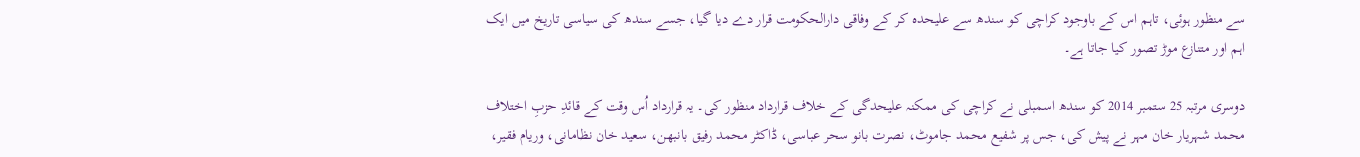سے منظور ہوئی، تاہم اس کے باوجود کراچی کو سندھ سے علیحدہ کر کے وفاقی دارالحکومت قرار دے دیا گیا، جسے سندھ کی سیاسی تاریخ میں ایک اہم اور متنازع موڑ تصور کیا جاتا ہے۔

دوسری مرتبہ 25 ستمبر 2014 کو سندھ اسمبلی نے کراچی کی ممکنہ علیحدگی کے خلاف قرارداد منظور کی۔ یہ قرارداد اُس وقت کے قائدِ حزبِ اختلاف محمد شہریار خان مہر نے پیش کی، جس پر شفیع محمد جاموٹ، نصرت بانو سحر عباسی، ڈاکٹر محمد رفیق بانبھن، سعید خان نظامانی، وریام فقیر،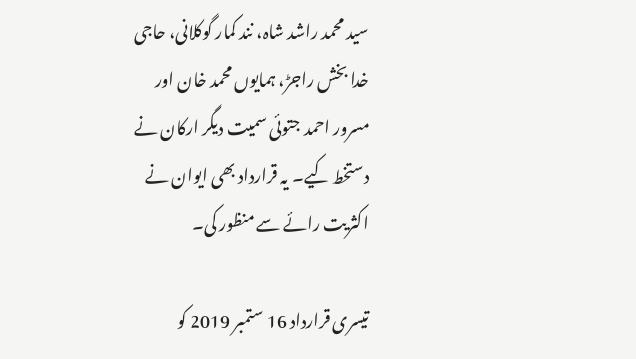سید محمد راشد شاہ، نند کمار گوکلانی، حاجی خدا بخش راجڑ، ہمایوں محمد خان اور مسرور احمد جتوئی سمیت دیگر ارکان نے دستخط کیے۔ یہ قرارداد بھی ایوان نے اکثریت رائے سے منظور کی۔

تیسری قرارداد 16 ستمبر 2019 کو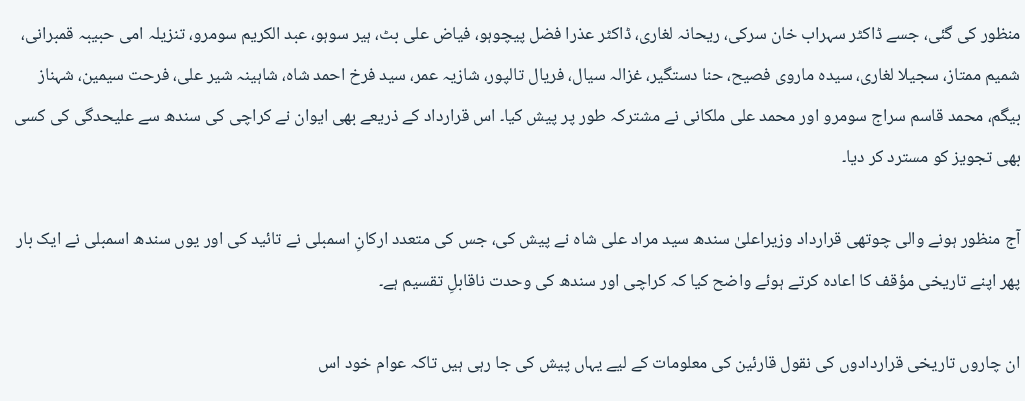منظور کی گئی، جسے ڈاکٹر سہراب خان سرکی، ریحانہ لغاری، ڈاکٹر عذرا فضل پیچوہو، فیاض علی بٹ، ہیر سوہو، عبد الکریم سومرو، تنزیلہ امی حبیبہ قمبرانی، شمیم ممتاز، سجیلا لغاری، سیدہ ماروی فصیح، حنا دستگیر، غزالہ سیال، فریال تالپور، شازیہ عمر، سید فرخ احمد شاہ، شاہینہ شیر علی، فرحت سیمین، شہناز بیگم، محمد قاسم سراج سومرو اور محمد علی ملکانی نے مشترکہ طور پر پیش کیا۔ اس قرارداد کے ذریعے بھی ایوان نے کراچی کی سندھ سے علیحدگی کی کسی بھی تجویز کو مسترد کر دیا۔

آج منظور ہونے والی چوتھی قرارداد وزیراعلیٰ سندھ سید مراد علی شاہ نے پیش کی، جس کی متعدد ارکانِ اسمبلی نے تائید کی اور یوں سندھ اسمبلی نے ایک بار پھر اپنے تاریخی مؤقف کا اعادہ کرتے ہوئے واضح کیا کہ کراچی اور سندھ کی وحدت ناقابلِ تقسیم ہے۔

ان چاروں تاریخی قراردادوں کی نقول قارئین کی معلومات کے لیے یہاں پیش کی جا رہی ہیں تاکہ عوام خود اس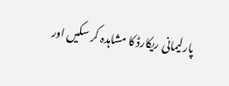پارلیمانی ریکارڈ کا مشاہدہ کر سکیں اور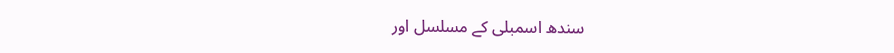سندھ اسمبلی کے مسلسل اور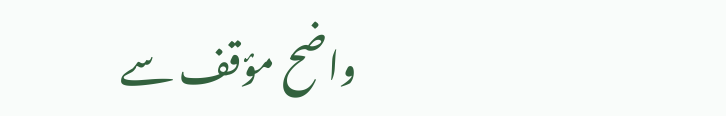واضح مؤقف سے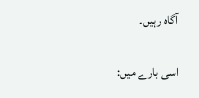آگاہ رہیں۔

اسی بارے میں: